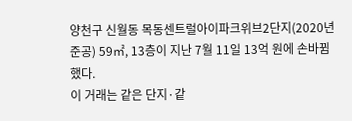양천구 신월동 목동센트럴아이파크위브2단지(2020년 준공) 59㎡, 13층이 지난 7월 11일 13억 원에 손바뀜했다.
이 거래는 같은 단지·같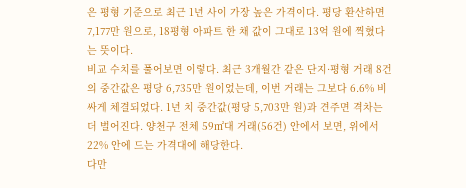은 평형 기준으로 최근 1년 사이 가장 높은 가격이다. 평당 환산하면 7,177만 원으로, 18평형 아파트 한 채 값이 그대로 13억 원에 찍혔다는 뜻이다.
비교 수치를 풀어보면 이렇다. 최근 3개월간 같은 단지·평형 거래 8건의 중간값은 평당 6,735만 원이었는데, 이번 거래는 그보다 6.6% 비싸게 체결되었다. 1년 치 중간값(평당 5,703만 원)과 견주면 격차는 더 벌어진다. 양천구 전체 59㎡대 거래(56건) 안에서 보면, 위에서 22% 안에 드는 가격대에 해당한다.
다만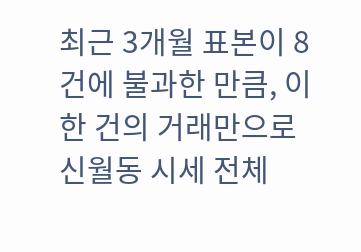최근 3개월 표본이 8건에 불과한 만큼, 이 한 건의 거래만으로 신월동 시세 전체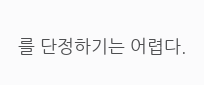를 단정하기는 어렵다.